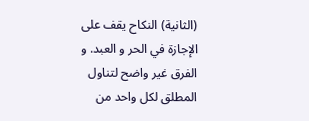(الثانية) النكاح يقف على الإجازة في الحر و العبد. و الفرق غير واضح لتناول المطلق لكل واحد من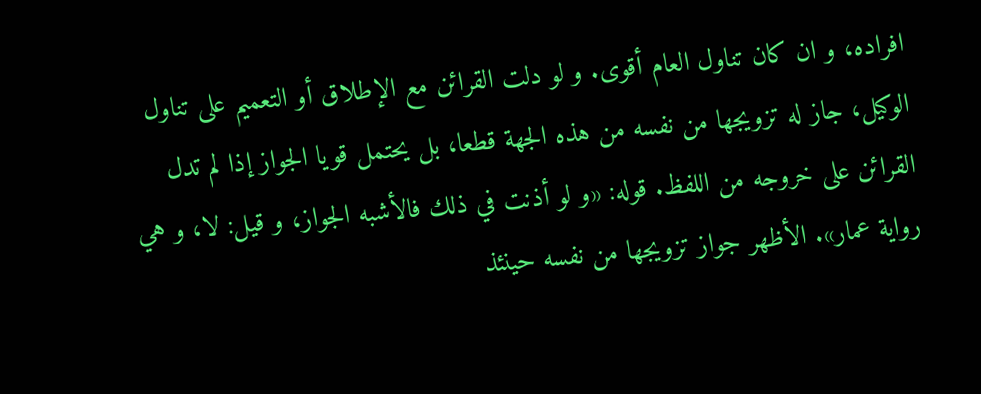افراده، و ان كان تناول العام أقوى. و لو دلت القرائن مع الإطلاق أو التعميم على تناول الوكيل، جاز له تزويجها من نفسه من هذه الجهة قطعا، بل يحتمل قويا الجواز إذا لم تدل القرائن على خروجه من اللفظ. قوله: «و لو أذنت في ذلك فالأشبه الجواز، و قيل: لا، و هي رواية عمار». الأظهر جواز تزويجها من نفسه حينئذ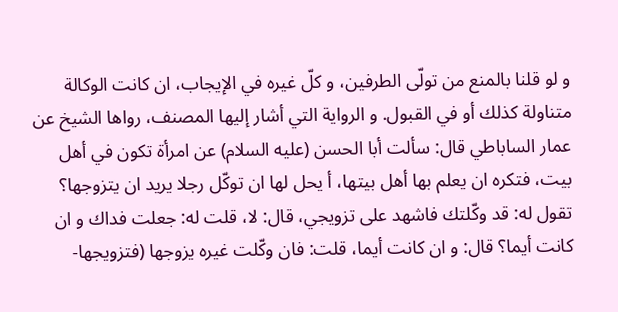و لو قلنا بالمنع من تولّى الطرفين، و كلّ غيره في الإيجاب، ان كانت الوكالة متناولة كذلك أو في القبول. و الرواية التي أشار إليها المصنف، رواها الشيخ عن عمار الساباطي قال: سألت أبا الحسن (عليه السلام) عن امرأة تكون في أهل بيت، فتكره ان يعلم بها أهل بيتها، أ يحل لها ان توكّل رجلا يريد ان يتزوجها؟ تقول له: قد وكّلتك فاشهد على تزويجي، قال: لا، قلت له: جعلت فداك و ان كانت أيما؟ قال: و ان كانت أيما، قلت: فان وكّلت غيره يزوجها (فتزويجها-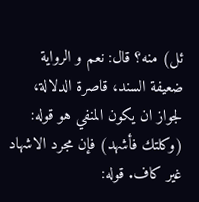ئل) منه؟ قال: نعم و الرواية ضعيفة السند، قاصرة الدلالة، لجواز ان يكون المنفي هو قوله: (وكلتك فأشهد) فإن مجرد الاشهاد غير كاف. قوله: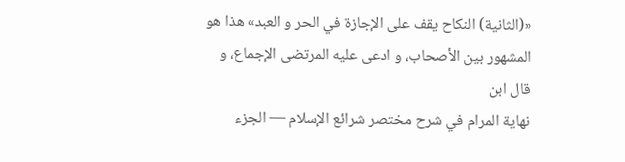«(الثانية) النكاح يقف على الإجازة في الحر و العبد» هذا هو المشهور بين الأصحاب، و ادعى عليه المرتضى الإجماع، و قال ابن
نهاية المرام في شرح مختصر شرائع الإسلام — الجزء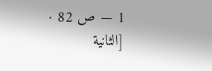1 — ص 82 · [الثانية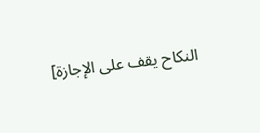النكاح يقف على الإجازة]